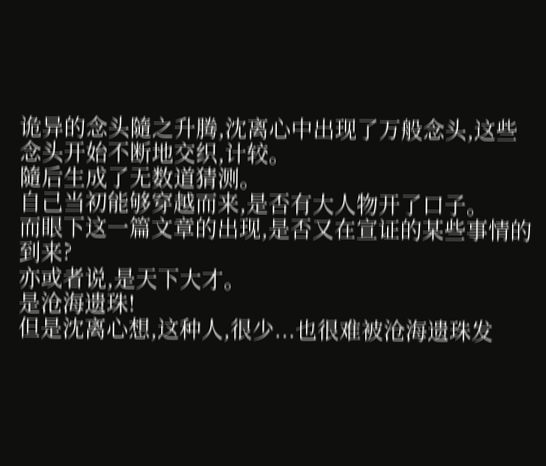诡异的念头隨之升腾,沈离心中出现了万般念头,这些念头开始不断地交织,计较。
隨后生成了无数道猜测。
自己当初能够穿越而来,是否有大人物开了口子。
而眼下这一篇文章的出现,是否又在宣证的某些事情的到来?
亦或者说,是天下大才。
是沧海遗珠!
但是沈离心想,这种人,很少...也很难被沧海遗珠发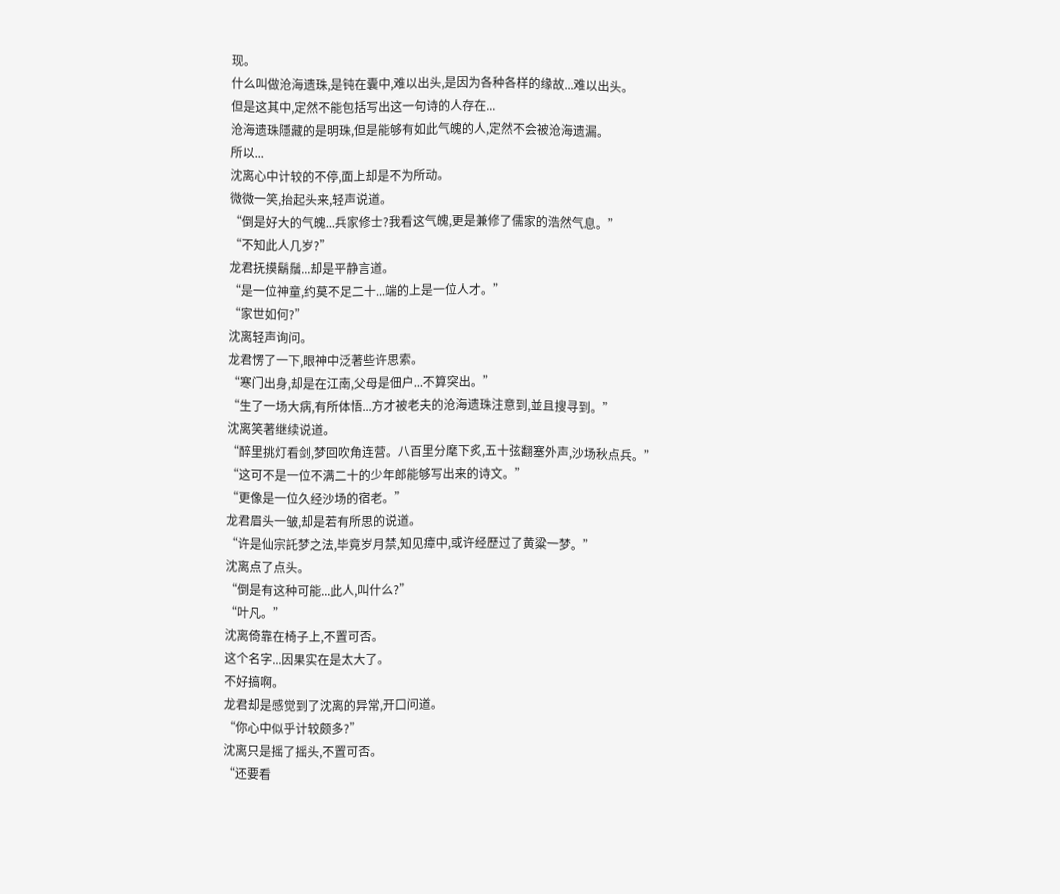现。
什么叫做沧海遗珠,是钝在囊中,难以出头,是因为各种各样的缘故...难以出头。
但是这其中,定然不能包括写出这一句诗的人存在...
沧海遗珠隱藏的是明珠,但是能够有如此气魄的人,定然不会被沧海遗漏。
所以...
沈离心中计较的不停,面上却是不为所动。
微微一笑,抬起头来,轻声说道。
“倒是好大的气魄...兵家修士?我看这气魄,更是兼修了儒家的浩然气息。”
“不知此人几岁?”
龙君抚摸鬍鬚...却是平静言道。
“是一位神童,约莫不足二十...端的上是一位人才。”
“家世如何?”
沈离轻声询问。
龙君愣了一下,眼神中泛著些许思索。
“寒门出身,却是在江南,父母是佃户...不算突出。”
“生了一场大病,有所体悟...方才被老夫的沧海遗珠注意到,並且搜寻到。”
沈离笑著继续说道。
“醉里挑灯看剑,梦回吹角连营。八百里分麾下炙,五十弦翻塞外声,沙场秋点兵。”
“这可不是一位不满二十的少年郎能够写出来的诗文。”
“更像是一位久经沙场的宿老。”
龙君眉头一皱,却是若有所思的说道。
“许是仙宗託梦之法,毕竟岁月禁,知见瘴中,或许经歷过了黄粱一梦。”
沈离点了点头。
“倒是有这种可能...此人,叫什么?”
“叶凡。”
沈离倚靠在椅子上,不置可否。
这个名字...因果实在是太大了。
不好搞啊。
龙君却是感觉到了沈离的异常,开口问道。
“你心中似乎计较颇多?”
沈离只是摇了摇头,不置可否。
“还要看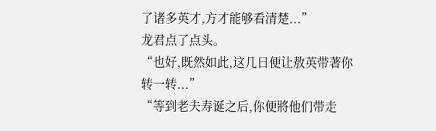了诸多英才,方才能够看清楚...”
龙君点了点头。
“也好,既然如此,这几日便让敖英带著你转一转...”
“等到老夫寿诞之后,你便將他们带走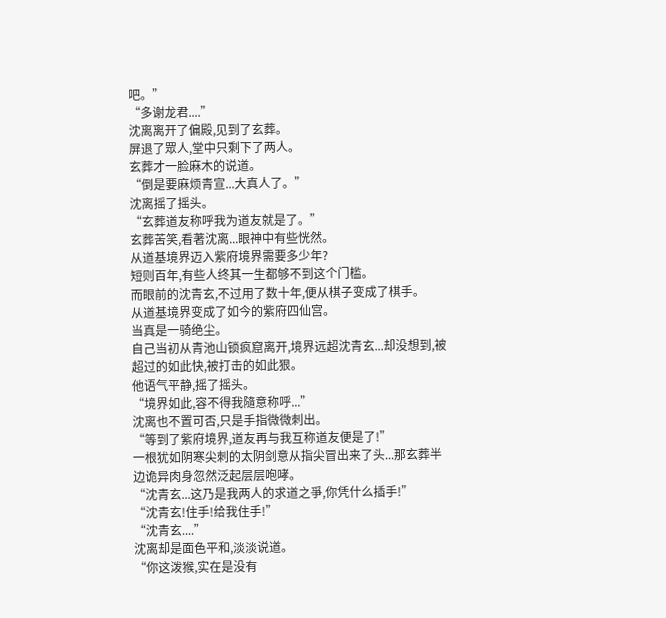吧。”
“多谢龙君....”
沈离离开了偏殿,见到了玄葬。
屏退了眾人,堂中只剩下了两人。
玄葬才一脸麻木的说道。
“倒是要麻烦青宣...大真人了。”
沈离摇了摇头。
“玄葬道友称呼我为道友就是了。”
玄葬苦笑,看著沈离...眼神中有些恍然。
从道基境界迈入紫府境界需要多少年?
短则百年,有些人终其一生都够不到这个门槛。
而眼前的沈青玄,不过用了数十年,便从棋子变成了棋手。
从道基境界变成了如今的紫府四仙宫。
当真是一骑绝尘。
自己当初从青池山锁疯窟离开,境界远超沈青玄...却没想到,被超过的如此快,被打击的如此狠。
他语气平静,摇了摇头。
“境界如此,容不得我隨意称呼...”
沈离也不置可否,只是手指微微刺出。
“等到了紫府境界,道友再与我互称道友便是了!”
一根犹如阴寒尖刺的太阴剑意从指尖冒出来了头...那玄葬半边诡异肉身忽然泛起层层咆哮。
“沈青玄...这乃是我两人的求道之爭,你凭什么插手!”
“沈青玄!住手!给我住手!”
“沈青玄....”
沈离却是面色平和,淡淡说道。
“你这泼猴,实在是没有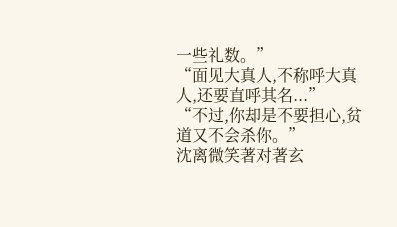一些礼数。”
“面见大真人,不称呼大真人,还要直呼其名...”
“不过,你却是不要担心,贫道又不会杀你。”
沈离微笑著对著玄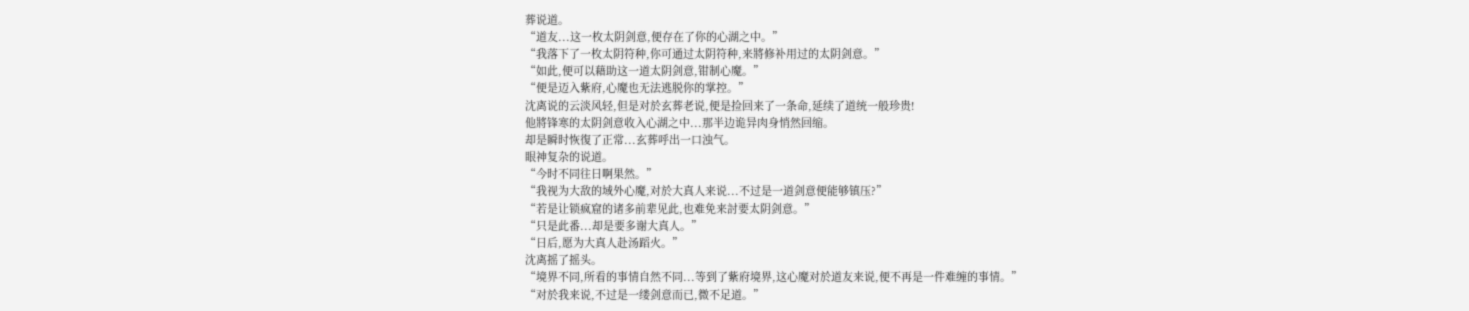葬说道。
“道友...这一枚太阴剑意,便存在了你的心湖之中。”
“我落下了一枚太阴符种,你可通过太阴符种,来將修补用过的太阴剑意。”
“如此,便可以藉助这一道太阴剑意,钳制心魔。”
“便是迈入紫府,心魔也无法逃脱你的掌控。”
沈离说的云淡风轻,但是对於玄葬老说,便是捡回来了一条命,延续了道统一般珍贵!
他將锋寒的太阴剑意收入心湖之中...那半边诡异肉身悄然回缩。
却是瞬时恢復了正常...玄葬呼出一口浊气。
眼神复杂的说道。
“今时不同往日啊果然。”
“我视为大敌的域外心魔,对於大真人来说...不过是一道剑意便能够镇压?”
“若是让锁疯窟的诸多前辈见此,也难免来討要太阴剑意。”
“只是此番...却是要多谢大真人。”
“日后,愿为大真人赴汤蹈火。”
沈离摇了摇头。
“境界不同,所看的事情自然不同...等到了紫府境界,这心魔对於道友来说,便不再是一件难缠的事情。”
“对於我来说,不过是一缕剑意而已,微不足道。”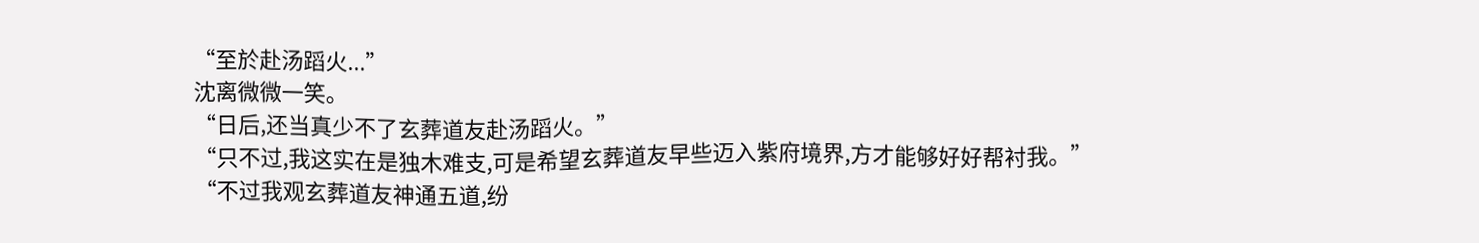“至於赴汤蹈火...”
沈离微微一笑。
“日后,还当真少不了玄葬道友赴汤蹈火。”
“只不过,我这实在是独木难支,可是希望玄葬道友早些迈入紫府境界,方才能够好好帮衬我。”
“不过我观玄葬道友神通五道,纷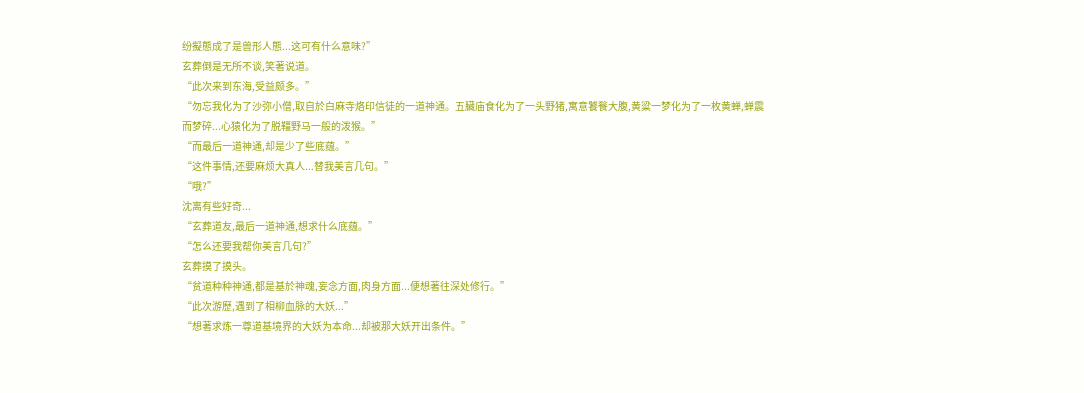纷擬態成了是兽形人態...这可有什么意味?”
玄葬倒是无所不谈,笑著说道。
“此次来到东海,受益颇多。”
“勿忘我化为了沙弥小僧,取自於白麻寺烙印信徒的一道神通。五臟庙食化为了一头野猪,寓意饕餮大腹,黄粱一梦化为了一枚黄蝉,蝉震而梦碎...心猿化为了脱韁野马一般的泼猴。”
“而最后一道神通,却是少了些底蕴。”
“这件事情,还要麻烦大真人...替我美言几句。”
“哦?”
沈离有些好奇...
“玄葬道友,最后一道神通,想求什么底蕴。”
“怎么还要我帮你美言几句?”
玄葬摸了摸头。
“贫道种种神通,都是基於神魂,妄念方面,肉身方面...便想著往深处修行。”
“此次游歷,遇到了相柳血脉的大妖...”
“想著求炼一尊道基境界的大妖为本命...却被那大妖开出条件。”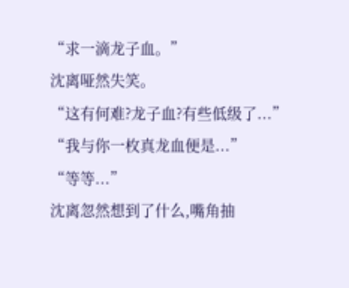“求一滴龙子血。”
沈离哑然失笑。
“这有何难?龙子血?有些低级了...”
“我与你一枚真龙血便是...”
“等等...”
沈离忽然想到了什么,嘴角抽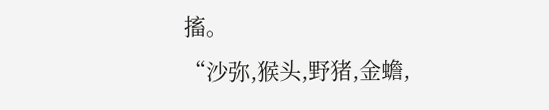搐。
“沙弥,猴头,野猪,金蟾,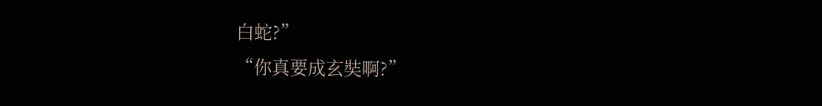白蛇?”
“你真要成玄奘啊?”